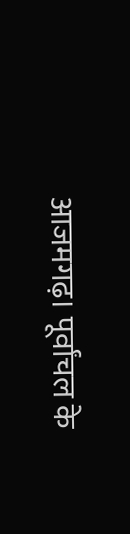आजमगढ़। पूर्वांचल के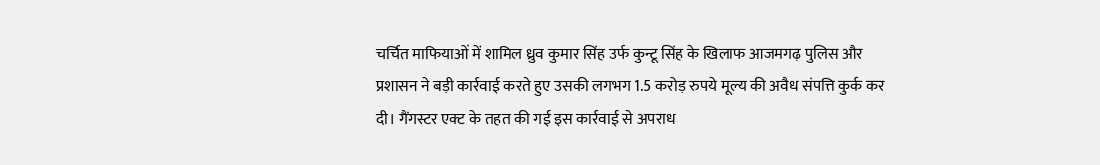चर्चित माफियाओं में शामिल ध्रुव कुमार सिंह उर्फ कुन्टू सिंह के खिलाफ आजमगढ़ पुलिस और प्रशासन ने बड़ी कार्रवाई करते हुए उसकी लगभग 1.5 करोड़ रुपये मूल्य की अवैध संपत्ति कुर्क कर दी। गैंगस्टर एक्ट के तहत की गई इस कार्रवाई से अपराध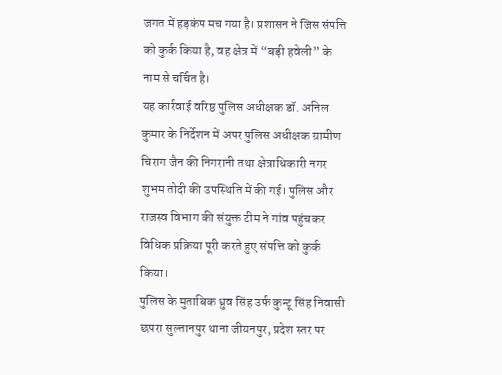जगत में हड़कंप मच गया है। प्रशासन ने जिस संपत्ति को कुर्क किया है, वह क्षेत्र में “बड़ी हवेली” के नाम से चर्चित है।
यह कार्रवाई वरिष्ठ पुलिस अधीक्षक डॉ. अनिल कुमार के निर्देशन में अपर पुलिस अधीक्षक ग्रामीण चिराग जैन की निगरानी तथा क्षेत्राधिकारी नगर शुभम तोदी की उपस्थिति में की गई। पुलिस और राजस्व विभाग की संयुक्त टीम ने गांव पहुंचकर विधिक प्रक्रिया पूरी करते हुए संपत्ति को कुर्क किया।
पुलिस के मुताबिक ध्रुव सिंह उर्फ कुन्टू सिंह निवासी छपरा सुल्तानपुर थाना जीयनपुर, प्रदेश स्तर पर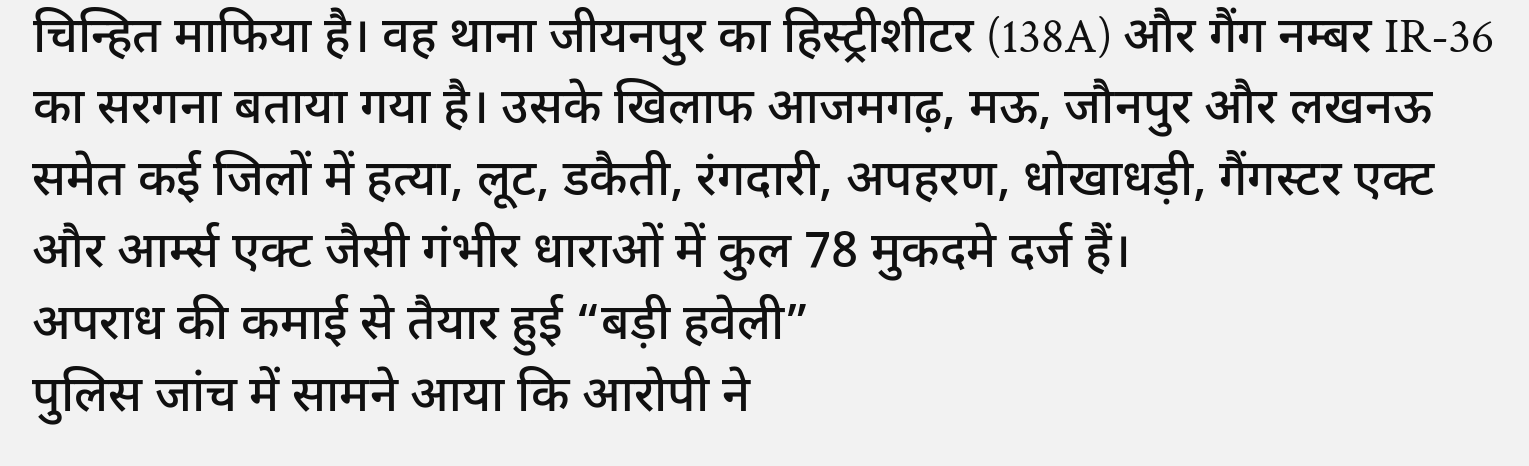चिन्हित माफिया है। वह थाना जीयनपुर का हिस्ट्रीशीटर (138A) और गैंग नम्बर IR-36 का सरगना बताया गया है। उसके खिलाफ आजमगढ़, मऊ, जौनपुर और लखनऊ समेत कई जिलों में हत्या, लूट, डकैती, रंगदारी, अपहरण, धोखाधड़ी, गैंगस्टर एक्ट और आर्म्स एक्ट जैसी गंभीर धाराओं में कुल 78 मुकदमे दर्ज हैं।
अपराध की कमाई से तैयार हुई “बड़ी हवेली”
पुलिस जांच में सामने आया कि आरोपी ने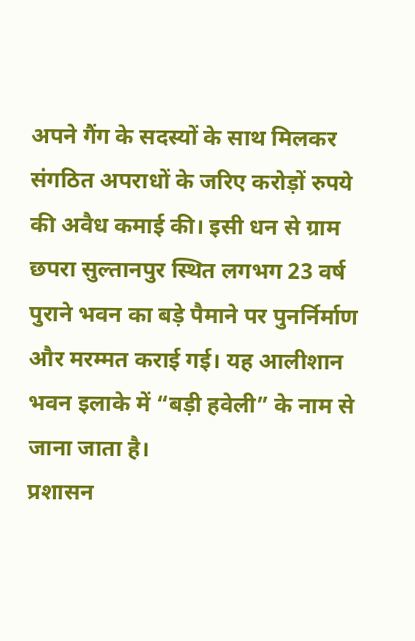अपने गैंग के सदस्यों के साथ मिलकर संगठित अपराधों के जरिए करोड़ों रुपये की अवैध कमाई की। इसी धन से ग्राम छपरा सुल्तानपुर स्थित लगभग 23 वर्ष पुराने भवन का बड़े पैमाने पर पुनर्निर्माण और मरम्मत कराई गई। यह आलीशान भवन इलाके में “बड़ी हवेली” के नाम से जाना जाता है।
प्रशासन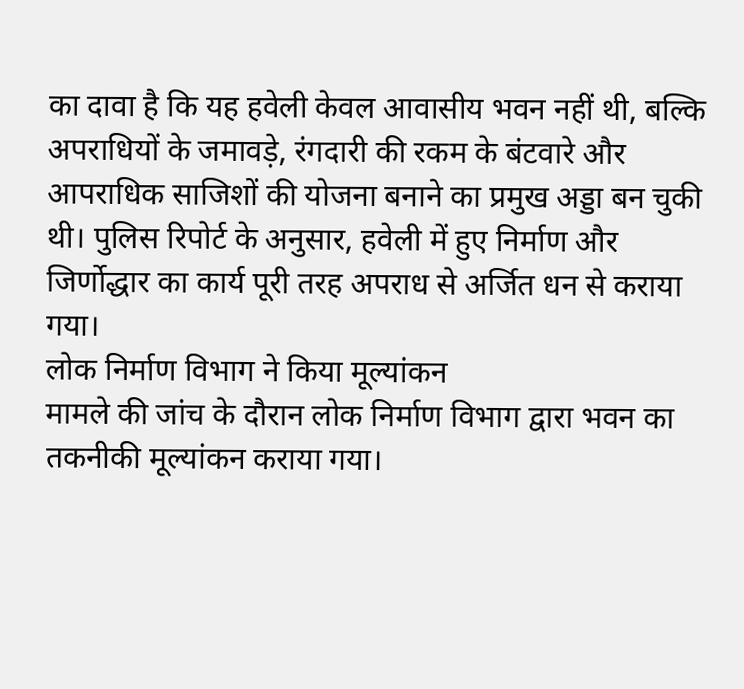का दावा है कि यह हवेली केवल आवासीय भवन नहीं थी, बल्कि अपराधियों के जमावड़े, रंगदारी की रकम के बंटवारे और आपराधिक साजिशों की योजना बनाने का प्रमुख अड्डा बन चुकी थी। पुलिस रिपोर्ट के अनुसार, हवेली में हुए निर्माण और जिर्णोद्धार का कार्य पूरी तरह अपराध से अर्जित धन से कराया गया।
लोक निर्माण विभाग ने किया मूल्यांकन
मामले की जांच के दौरान लोक निर्माण विभाग द्वारा भवन का तकनीकी मूल्यांकन कराया गया।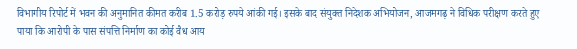विभागीय रिपोर्ट में भवन की अनुमानित कीमत करीब 1.5 करोड़ रुपये आंकी गई। इसके बाद संयुक्त निदेशक अभियोजन, आजमगढ़ ने विधिक परीक्षण करते हुए पाया कि आरोपी के पास संपत्ति निर्माण का कोई वैध आय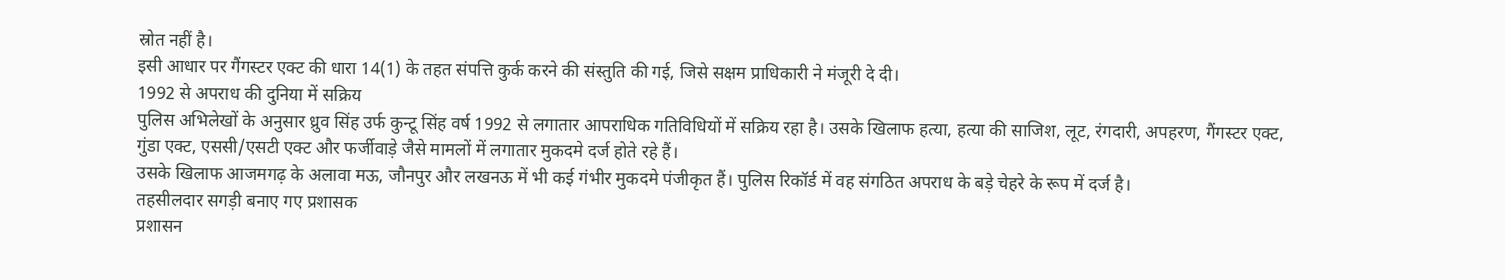स्रोत नहीं है।
इसी आधार पर गैंगस्टर एक्ट की धारा 14(1) के तहत संपत्ति कुर्क करने की संस्तुति की गई, जिसे सक्षम प्राधिकारी ने मंजूरी दे दी।
1992 से अपराध की दुनिया में सक्रिय
पुलिस अभिलेखों के अनुसार ध्रुव सिंह उर्फ कुन्टू सिंह वर्ष 1992 से लगातार आपराधिक गतिविधियों में सक्रिय रहा है। उसके खिलाफ हत्या, हत्या की साजिश, लूट, रंगदारी, अपहरण, गैंगस्टर एक्ट, गुंडा एक्ट, एससी/एसटी एक्ट और फर्जीवाड़े जैसे मामलों में लगातार मुकदमे दर्ज होते रहे हैं।
उसके खिलाफ आजमगढ़ के अलावा मऊ, जौनपुर और लखनऊ में भी कई गंभीर मुकदमे पंजीकृत हैं। पुलिस रिकॉर्ड में वह संगठित अपराध के बड़े चेहरे के रूप में दर्ज है।
तहसीलदार सगड़ी बनाए गए प्रशासक
प्रशासन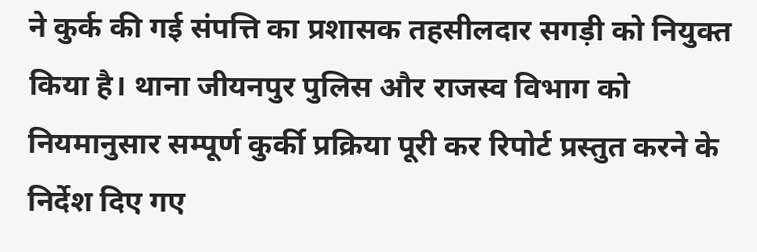ने कुर्क की गई संपत्ति का प्रशासक तहसीलदार सगड़ी को नियुक्त किया है। थाना जीयनपुर पुलिस और राजस्व विभाग को नियमानुसार सम्पूर्ण कुर्की प्रक्रिया पूरी कर रिपोर्ट प्रस्तुत करने के निर्देश दिए गए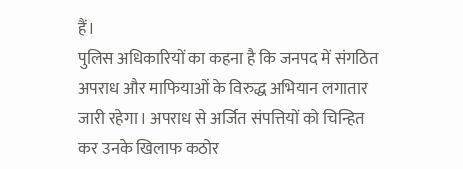हैं।
पुलिस अधिकारियों का कहना है कि जनपद में संगठित अपराध और माफियाओं के विरुद्ध अभियान लगातार जारी रहेगा। अपराध से अर्जित संपत्तियों को चिन्हित कर उनके खिलाफ कठोर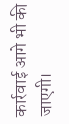कार्रवाई आगे भी की जाएगी।